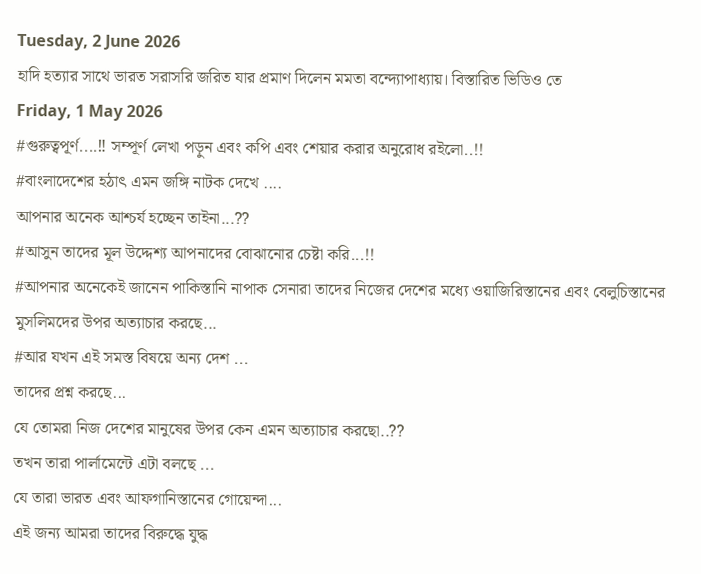Tuesday, 2 June 2026
হাদি হত্যার সাথে ভারত সরাসরি জরিত যার প্রমাণ দিলেন মমতা বন্দ্যোপাধ্যায়। বিস্তারিত ভিডিও তে
Friday, 1 May 2026
#গুরুত্বপূর্ণ....‼ সম্পূর্ণ লেখা পড়ুন এবং কপি এবং শেয়ার করার অনুরোধ রইলো..!!
#বাংলাদেশের হঠাৎ এমন জঙ্গি নাটক দেখে ....
আপনার অনেক আশ্চর্য হচ্ছেন তাইনা...??
#আসুন তাদের মূল উদ্দেশ্য আপনাদের বোঝানোর চেষ্টা করি...!!
#আপনার অনেকেই জানেন পাকিস্তানি নাপাক সেনারা তাদের নিজের দেশের মধ্যে ওয়াজিরিস্তানের এবং বেলুচিস্তানের মুসলিমদের উপর অত্যাচার করছে...
#আর যখন এই সমস্ত বিষয়ে অন্য দেশ ...
তাদের প্রশ্ন করছে...
যে তোমরা নিজ দেশের মানুষের উপর কেন এমন অত্যাচার করছো..??
তখন তারা পার্লামেন্টে এটা বলছে ...
যে তারা ভারত এবং আফগানিস্তানের গোয়েন্দা...
এই জন্য আমরা তাদের বিরুদ্ধে যুদ্ধ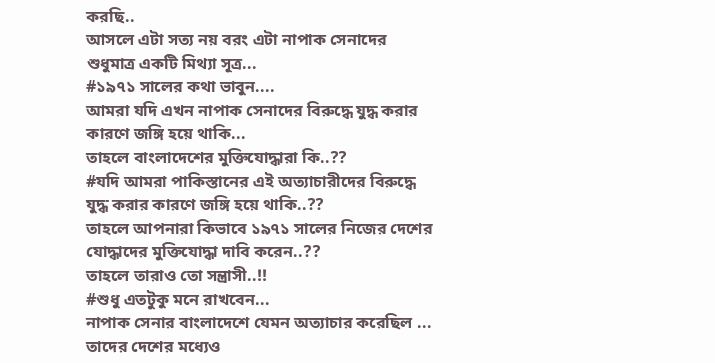করছি..
আসলে এটা সত্য নয় বরং এটা নাপাক সেনাদের শুধুমাত্র একটি মিথ্যা সূত্র...
#১৯৭১ সালের কথা ভাবুন....
আমরা যদি এখন নাপাক সেনাদের বিরুদ্ধে যুদ্ধ করার কারণে জঙ্গি হয়ে থাকি...
তাহলে বাংলাদেশের মুক্তিযোদ্ধারা কি..??
#যদি আমরা পাকিস্তানের এই অত্যাচারীদের বিরুদ্ধে যুদ্ধ করার কারণে জঙ্গি হয়ে থাকি..??
তাহলে আপনারা কিভাবে ১৯৭১ সালের নিজের দেশের যোদ্ধাদের মুক্তিযোদ্ধা দাবি করেন..??
তাহলে তারাও তো সন্ত্রাসী..!!
#শুধু এতটুকু মনে রাখবেন...
নাপাক সেনার বাংলাদেশে যেমন অত্যাচার করেছিল ...
তাদের দেশের মধ্যেও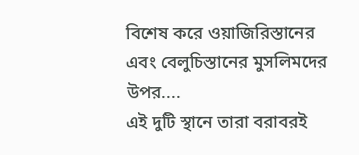বিশেষ করে ওয়াজিরিস্তানের এবং বেলুচিস্তানের মুসলিমদের উপর....
এই দুটি স্থানে তারা বরাবরই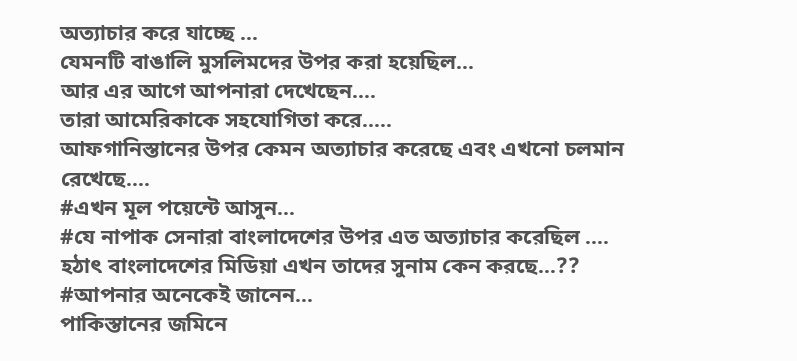অত্যাচার করে যাচ্ছে ...
যেমনটি বাঙালি মুসলিমদের উপর করা হয়েছিল...
আর এর আগে আপনারা দেখেছেন....
তারা আমেরিকাকে সহযোগিতা করে.....
আফগানিস্তানের উপর কেমন অত্যাচার করেছে এবং এখনো চলমান রেখেছে....
#এখন মূল পয়েন্টে আসুন...
#যে নাপাক সেনারা বাংলাদেশের উপর এত অত্যাচার করেছিল ....
হঠাৎ বাংলাদেশের মিডিয়া এখন তাদের সুনাম কেন করছে...??
#আপনার অনেকেই জানেন...
পাকিস্তানের জমিনে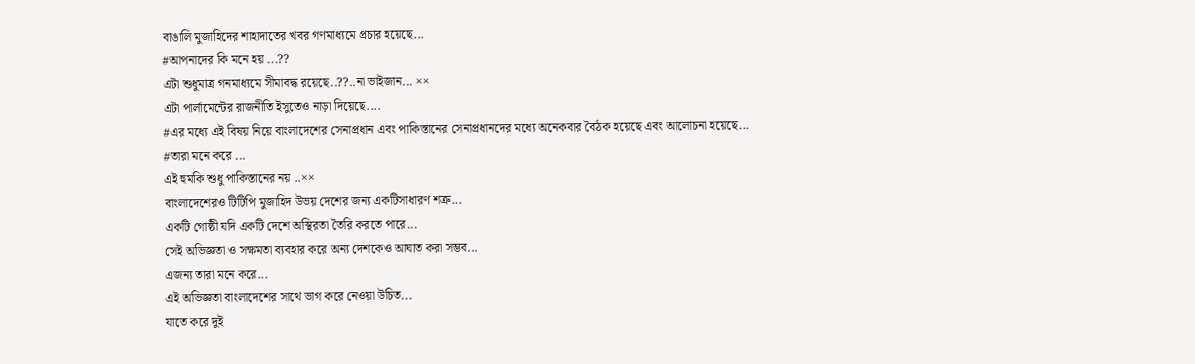বাঙালি মুজাহিদের শাহাদাতের খবর গণমাধ্যমে প্রচার হয়েছে...
#আপনাদের কি মনে হয় ...??
এটা শুধুমাত্র গনমাধ্যমে সীমাবদ্ধ রয়েছে..??..না ভাইজান... ××
এটা পার্লামেন্টের রাজনীতি ইসুতেও নাড়া দিয়েছে....
#এর মধ্যে এই বিষয় নিয়ে বাংলাদেশের সেনাপ্রধান এবং পাকিস্তানের সেনাপ্রধানদের মধ্যে অনেকবার বৈঠক হয়েছে এবং আলোচনা হয়েছে...
#তারা মনে করে ...
এই হুমকি শুধু পাকিস্তানের নয় ..××
বাংলাদেশেরও টিটিপি মুজাহিদ উভয় দেশের জন্য একটিসাধারণ শত্রু...
একটি গোষ্ঠী যদি একটি দেশে অস্থিরতা তৈরি করতে পারে...
সেই অভিজ্ঞতা ও সক্ষমতা ব্যবহার করে অন্য দেশকেও আঘাত করা সম্ভব...
এজন্য তারা মনে করে...
এই অভিজ্ঞতা বাংলাদেশের সাথে ভাগ করে নেওয়া উচিত...
যাতে করে দুই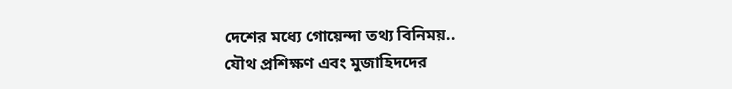দেশের মধ্যে গোয়েন্দা তথ্য বিনিময়..
যৌথ প্রশিক্ষণ এবং মুজাহিদদের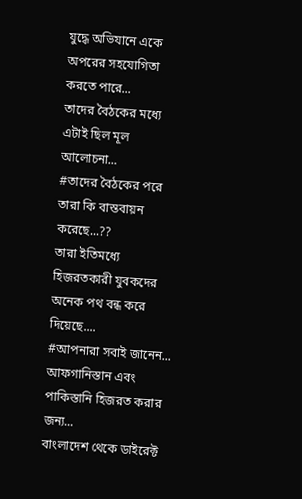যুদ্ধে অভিযানে একে অপরের সহযোগিতা করতে পারে...
তাদের বৈঠকের মধ্যে এটাই ছিল মূল আলোচনা...
#তাদের বৈঠকের পরে তারা কি বাস্তবায়ন করেছে...??
তারা ইতিমধ্যে হিজরতকারী যুবকদের অনেক পথ বন্ধ করে দিয়েছে....
#আপনারা সবাই জানেন...
আফগানিস্তান এবং পাকিস্তানি হিজরত করার জন্য...
বাংলাদেশ থেকে ডাইরেক্ট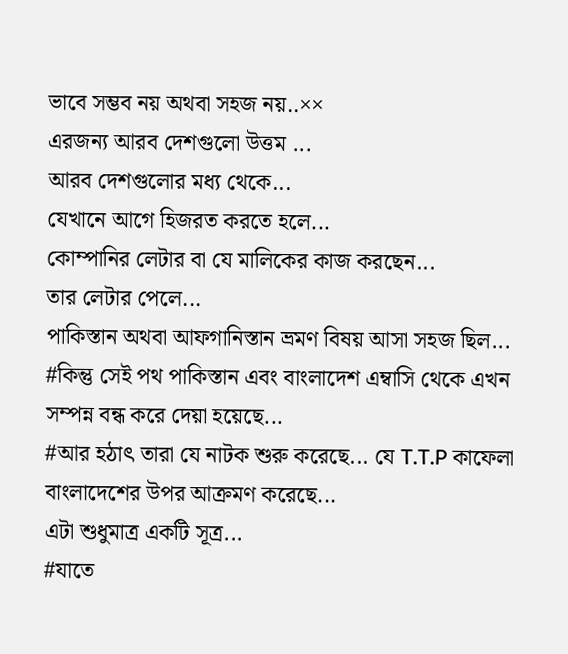ভাবে সম্ভব নয় অথবা সহজ নয়..××
এরজন্য আরব দেশগুলো উত্তম ...
আরব দেশগুলোর মধ্য থেকে...
যেখানে আগে হিজরত করতে হলে...
কোম্পানির লেটার বা যে মালিকের কাজ করছেন...
তার লেটার পেলে...
পাকিস্তান অথবা আফগানিস্তান ভ্রমণ বিষয় আসা সহজ ছিল...
#কিন্তু সেই পথ পাকিস্তান এবং বাংলাদেশ এম্বাসি থেকে এখন সম্পন্ন বন্ধ করে দেয়া হয়েছে...
#আর হঠাৎ তারা যে নাটক শুরু করেছে... যে T.T.P কাফেলা বাংলাদেশের উপর আক্রমণ করেছে...
এটা শুধুমাত্র একটি সূত্র...
#যাতে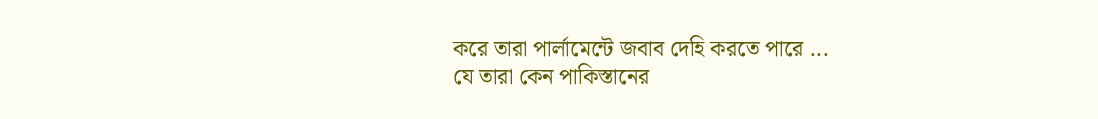করে তারা পার্লামেন্টে জবাব দেহি করতে পারে ...
যে তারা কেন পাকিস্তানের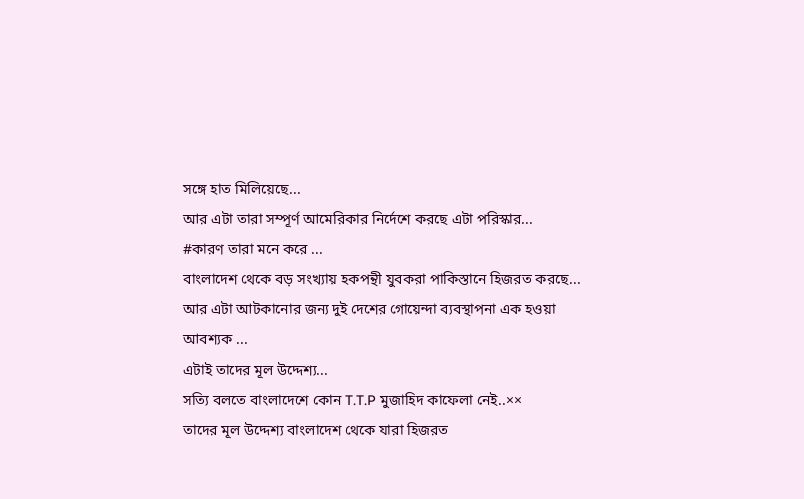সঙ্গে হাত মিলিয়েছে...
আর এটা তারা সম্পূর্ণ আমেরিকার নির্দেশে করছে এটা পরিস্কার...
#কারণ তারা মনে করে ...
বাংলাদেশ থেকে বড় সংখ্যায় হকপন্থী যুবকরা পাকিস্তানে হিজরত করছে...
আর এটা আটকানোর জন্য দুই দেশের গোয়েন্দা ব্যবস্থাপনা এক হওয়া আবশ্যক ...
এটাই তাদের মূল উদ্দেশ্য...
সত্যি বলতে বাংলাদেশে কোন T.T.P মুজাহিদ কাফেলা নেই..××
তাদের মূল উদ্দেশ্য বাংলাদেশ থেকে যারা হিজরত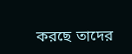করছে তাদের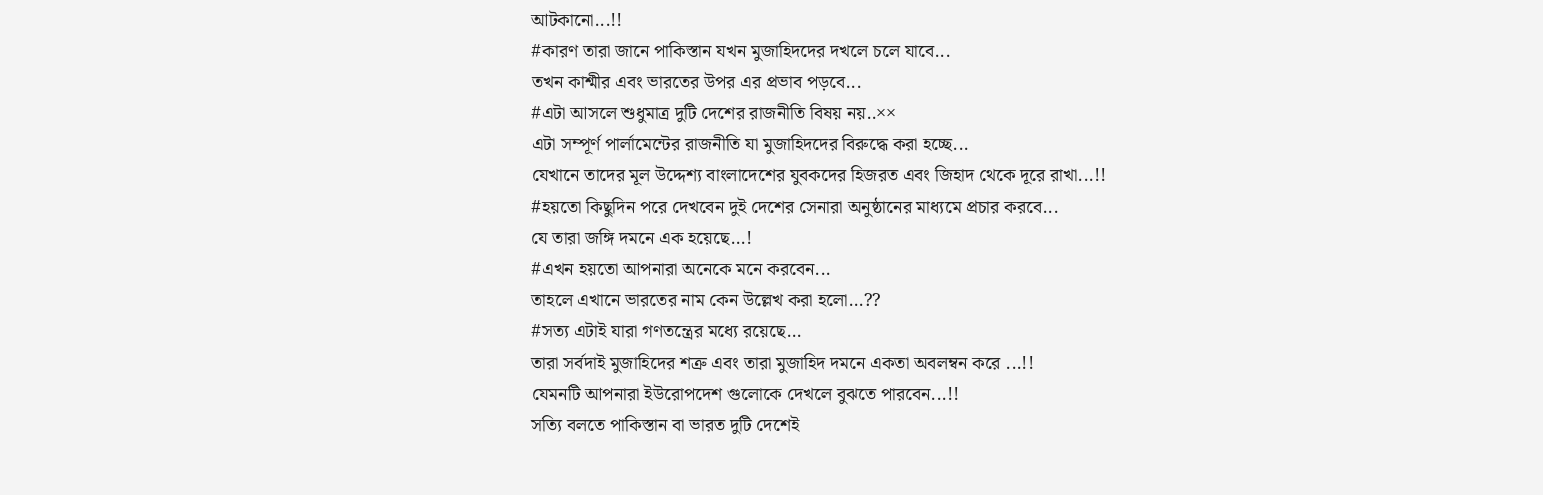আটকানো...!!
#কারণ তারা জানে পাকিস্তান যখন মুজাহিদদের দখলে চলে যাবে...
তখন কাশ্মীর এবং ভারতের উপর এর প্রভাব পড়বে...
#এটা আসলে শুধুমাত্র দুটি দেশের রাজনীতি বিষয় নয়..××
এটা সম্পূর্ণ পার্লামেন্টের রাজনীতি যা মুজাহিদদের বিরুদ্ধে করা হচ্ছে...
যেখানে তাদের মূল উদ্দেশ্য বাংলাদেশের যুবকদের হিজরত এবং জিহাদ থেকে দূরে রাখা...!!
#হয়তো কিছুদিন পরে দেখবেন দুই দেশের সেনারা অনুষ্ঠানের মাধ্যমে প্রচার করবে...
যে তারা জঙ্গি দমনে এক হয়েছে...!
#এখন হয়তো আপনারা অনেকে মনে করবেন...
তাহলে এখানে ভারতের নাম কেন উল্লেখ করা হলো...??
#সত্য এটাই যারা গণতন্ত্রের মধ্যে রয়েছে...
তারা সর্বদাই মুজাহিদের শত্রু এবং তারা মুজাহিদ দমনে একতা অবলম্বন করে ...!!
যেমনটি আপনারা ইউরোপদেশ গুলোকে দেখলে বুঝতে পারবেন...!!
সত্যি বলতে পাকিস্তান বা ভারত দুটি দেশেই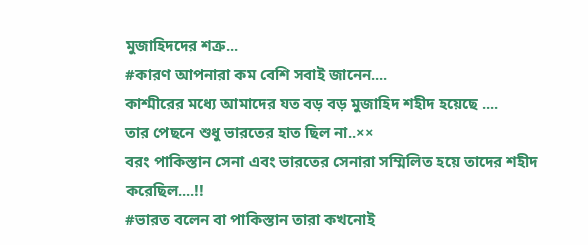মুজাহিদদের শত্রু...
#কারণ আপনারা কম বেশি সবাই জানেন....
কাশ্মীরের মধ্যে আমাদের যত বড় বড় মুজাহিদ শহীদ হয়েছে ....
তার পেছনে শুধু ভারতের হাত ছিল না..××
বরং পাকিস্তান সেনা এবং ভারতের সেনারা সম্মিলিত হয়ে তাদের শহীদ করেছিল....!!
#ভারত বলেন বা পাকিস্তান তারা কখনোই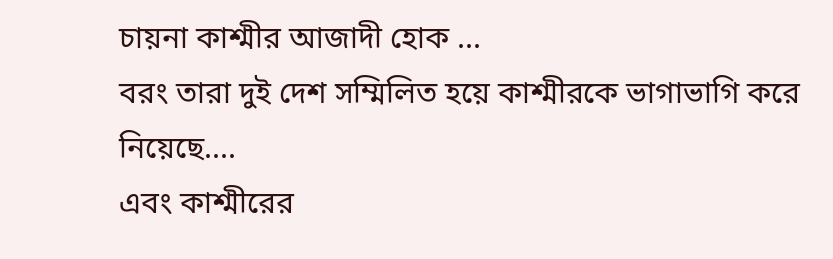চায়না কাশ্মীর আজাদী হোক ...
বরং তারা দুই দেশ সম্মিলিত হয়ে কাশ্মীরকে ভাগাভাগি করে নিয়েছে....
এবং কাশ্মীরের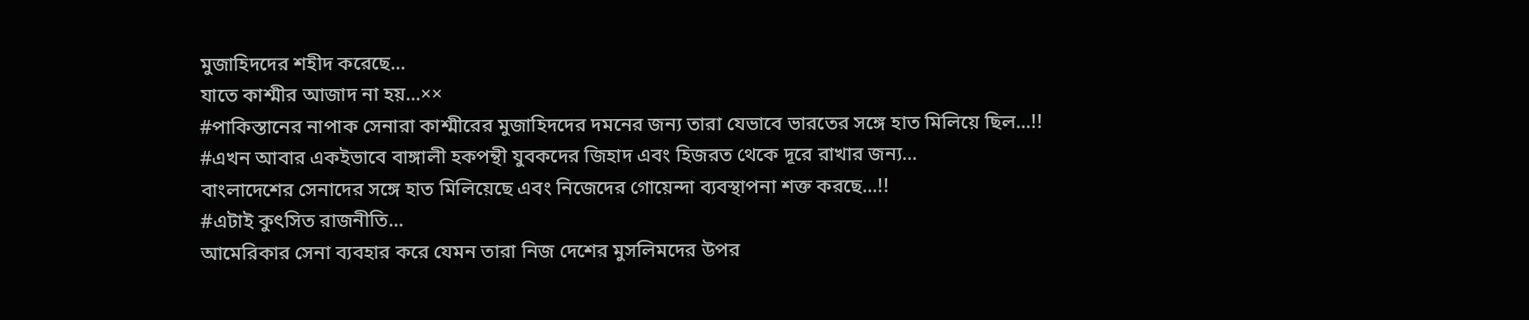মুজাহিদদের শহীদ করেছে...
যাতে কাশ্মীর আজাদ না হয়...××
#পাকিস্তানের নাপাক সেনারা কাশ্মীরের মুজাহিদদের দমনের জন্য তারা যেভাবে ভারতের সঙ্গে হাত মিলিয়ে ছিল...!!
#এখন আবার একইভাবে বাঙ্গালী হকপন্থী যুবকদের জিহাদ এবং হিজরত থেকে দূরে রাখার জন্য...
বাংলাদেশের সেনাদের সঙ্গে হাত মিলিয়েছে এবং নিজেদের গোয়েন্দা ব্যবস্থাপনা শক্ত করছে...!!
#এটাই কুৎসিত রাজনীতি...
আমেরিকার সেনা ব্যবহার করে যেমন তারা নিজ দেশের মুসলিমদের উপর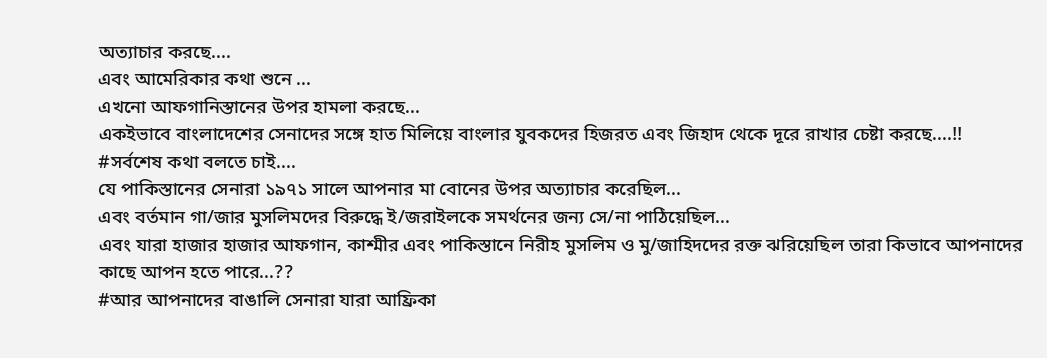অত্যাচার করছে....
এবং আমেরিকার কথা শুনে ...
এখনো আফগানিস্তানের উপর হামলা করছে...
একইভাবে বাংলাদেশের সেনাদের সঙ্গে হাত মিলিয়ে বাংলার যুবকদের হিজরত এবং জিহাদ থেকে দূরে রাখার চেষ্টা করছে....!!
#সর্বশেষ কথা বলতে চাই....
যে পাকিস্তানের সেনারা ১৯৭১ সালে আপনার মা বোনের উপর অত্যাচার করেছিল...
এবং বর্তমান গা/জার মুসলিমদের বিরুদ্ধে ই/জরাইলকে সমর্থনের জন্য সে/না পাঠিয়েছিল...
এবং যারা হাজার হাজার আফগান, কাশ্মীর এবং পাকিস্তানে নিরীহ মুসলিম ও মু/জাহিদদের রক্ত ঝরিয়েছিল তারা কিভাবে আপনাদের কাছে আপন হতে পারে...??
#আর আপনাদের বাঙালি সেনারা যারা আফ্রিকা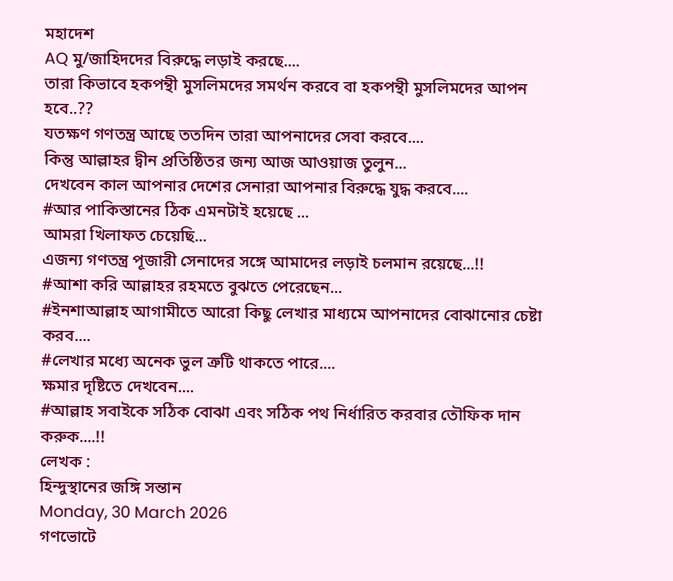মহাদেশ
AQ মু/জাহিদদের বিরুদ্ধে লড়াই করছে....
তারা কিভাবে হকপন্থী মুসলিমদের সমর্থন করবে বা হকপন্থী মুসলিমদের আপন হবে..??
যতক্ষণ গণতন্ত্র আছে ততদিন তারা আপনাদের সেবা করবে....
কিন্তু আল্লাহর দ্বীন প্রতিষ্ঠিতর জন্য আজ আওয়াজ তুলুন...
দেখবেন কাল আপনার দেশের সেনারা আপনার বিরুদ্ধে যুদ্ধ করবে....
#আর পাকিস্তানের ঠিক এমনটাই হয়েছে ...
আমরা খিলাফত চেয়েছি...
এজন্য গণতন্ত্র পূজারী সেনাদের সঙ্গে আমাদের লড়াই চলমান রয়েছে...!!
#আশা করি আল্লাহর রহমতে বুঝতে পেরেছেন...
#ইনশাআল্লাহ আগামীতে আরো কিছু লেখার মাধ্যমে আপনাদের বোঝানোর চেষ্টা করব....
#লেখার মধ্যে অনেক ভুল ত্রুটি থাকতে পারে....
ক্ষমার দৃষ্টিতে দেখবেন....
#আল্লাহ সবাইকে সঠিক বোঝা এবং সঠিক পথ নির্ধারিত করবার তৌফিক দান করুক....!!
লেখক :
হিন্দুস্থানের জঙ্গি সন্তান
Monday, 30 March 2026
গণভোটে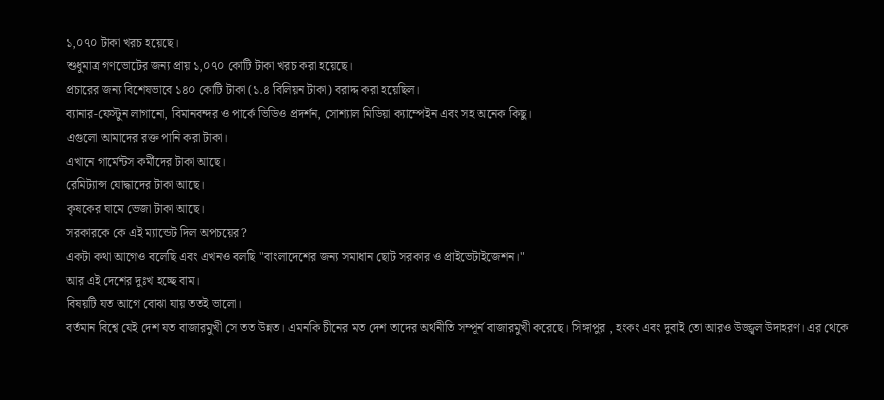১,০৭০ টাকা খরচ হয়েছে।
শুধুমাত্র গণভোটের জন্য প্রায় ১,০৭০ কোটি টাকা খরচ করা হয়েছে।
প্রচারের জন্য বিশেষভাবে ১৪০ কোটি টাকা (১.৪ বিলিয়ন টাকা) বরাদ্দ করা হয়েছিল।
ব্যানার-ফেস্টুন লাগানো, বিমানবন্দর ও পার্কে ভিডিও প্রদর্শন, সোশ্যাল মিডিয়া ক্যাম্পেইন এবং সহ অনেক কিছু।
এগুলো আমাদের রক্ত পানি করা টাকা।
এখানে গার্মেন্টস কর্মীদের টাকা আছে।
রেমিট্যান্স যোদ্ধাদের টাকা আছে।
কৃষকের ঘামে ভেজা টাকা আছে।
সরকারকে কে এই ম্যান্ডেট দিল অপচয়ের?
একটা কথা আগেও বলেছি এবং এখনও বলছি "বাংলাদেশের জন্য সমাধান ছোট সরকার ও প্রাইভেটাইজেশন।"
আর এই দেশের দুঃখ হচ্ছে বাম।
বিষয়টি যত আগে বোঝা যায় ততই ভালো।
বর্তমান বিশ্বে যেই দেশ যত বাজারমুখী সে তত উন্নত। এমনকি চীনের মত দেশ তাদের অর্থনীতি সম্পূর্ন বাজারমুখী করেছে। সিঙ্গাপুর , হংকং এবং দুবাই তো আরও উজ্জ্বল উদাহরণ। এর থেকে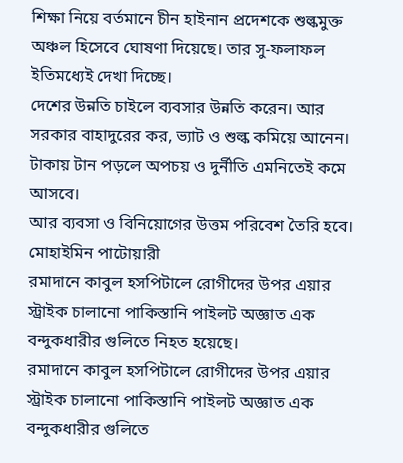শিক্ষা নিয়ে বর্তমানে চীন হাইনান প্রদেশকে শুল্কমুক্ত অঞ্চল হিসেবে ঘোষণা দিয়েছে। তার সু-ফলাফল ইতিমধ্যেই দেখা দিচ্ছে।
দেশের উন্নতি চাইলে ব্যবসার উন্নতি করেন। আর সরকার বাহাদুরের কর, ভ্যাট ও শুল্ক কমিয়ে আনেন।
টাকায় টান পড়লে অপচয় ও দুর্নীতি এমনিতেই কমে আসবে।
আর ব্যবসা ও বিনিয়োগের উত্তম পরিবেশ তৈরি হবে।
মোহাইমিন পাটোয়ারী
রমাদানে কাবুল হসপিটালে রোগীদের উপর এয়ার স্ট্রাইক চালানো পাকিস্তানি পাইলট অজ্ঞাত এক বন্দুকধারীর গুলিতে নিহত হয়েছে।
রমাদানে কাবুল হসপিটালে রোগীদের উপর এয়ার স্ট্রাইক চালানো পাকিস্তানি পাইলট অজ্ঞাত এক বন্দুকধারীর গুলিতে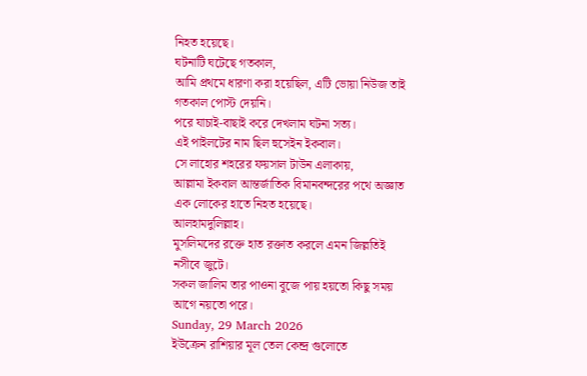নিহত হয়েছে।
ঘটনাটি ঘটেছে গতকাল,
আমি প্রথমে ধারণা করা হয়েছিল, এটি ভোয়া নিউজ তাই গতকাল পোস্ট দেয়নি।
পরে যাচাই-বাছাই করে দেখলাম ঘটনা সত্য।
এই পাইলটের নাম ছিল হুসেইন ইকবাল।
সে লাহোর শহরের ফয়সাল টাউন এলাকায়,
আল্লামা ইকবাল আন্তর্জাতিক বিমানবন্দরের পথে অজ্ঞাত এক লোকের হাতে নিহত হয়েছে।
আলহামদুলিল্লাহ।
মুসলিমদের রক্তে হাত রক্তাত করলে এমন জিল্লতিই নসীবে জুটে।
সকল জালিম তার পাওনা বুজে পায় হয়তো কিছু সময় আগে নয়তো পরে।
Sunday, 29 March 2026
ইউক্রেন রাশিয়ার মূল তেল কেন্দ্র গুলোতে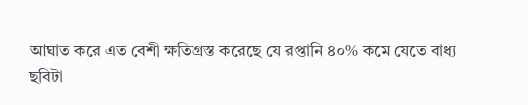আঘাত করে এত বেশী ক্ষতিগ্রস্ত করেছে যে রপ্তানি ৪০% কমে যেতে বাধ্য
ছবিটা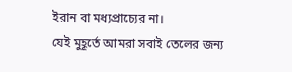ইরান বা মধ্যপ্রাচ্যের না।
যেই মুহূর্তে আমরা সবাই তেলের জন্য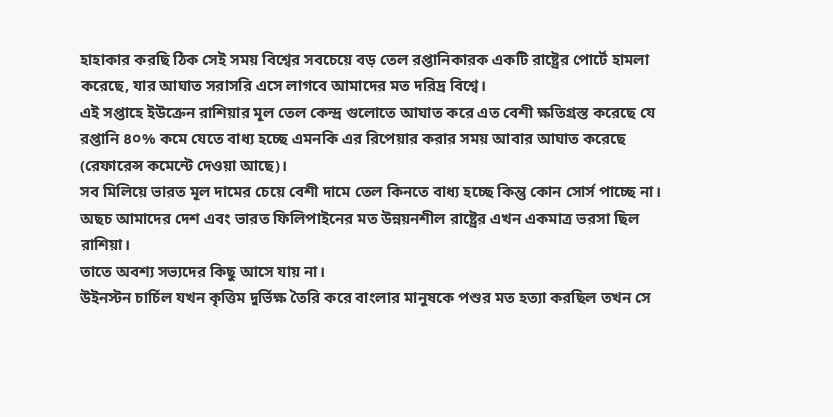হাহাকার করছি ঠিক সেই সময় বিশ্বের সবচেয়ে বড় তেল রপ্তানিকারক একটি রাষ্ট্রের পোর্টে হামলা করেছে, যার আঘাত সরাসরি এসে লাগবে আমাদের মত দরিদ্র বিশ্বে।
এই সপ্তাহে ইউক্রেন রাশিয়ার মূল তেল কেন্দ্র গুলোতে আঘাত করে এত বেশী ক্ষতিগ্রস্ত করেছে যে রপ্তানি ৪০% কমে যেতে বাধ্য হচ্ছে এমনকি এর রিপেয়ার করার সময় আবার আঘাত করেছে (রেফারেন্স কমেন্টে দেওয়া আছে)।
সব মিলিয়ে ভারত মূল দামের চেয়ে বেশী দামে তেল কিনতে বাধ্য হচ্ছে কিন্তু কোন সোর্স পাচ্ছে না।
অছচ আমাদের দেশ এবং ভারত ফিলিপাইনের মত উন্নয়নশীল রাষ্ট্রের এখন একমাত্র ভরসা ছিল রাশিয়া।
তাতে অবশ্য সভ্যদের কিছু আসে যায় না।
উইনস্টন চার্চিল যখন কৃত্তিম দুর্ভিক্ষ তৈরি করে বাংলার মানুষকে পশুর মত হত্যা করছিল তখন সে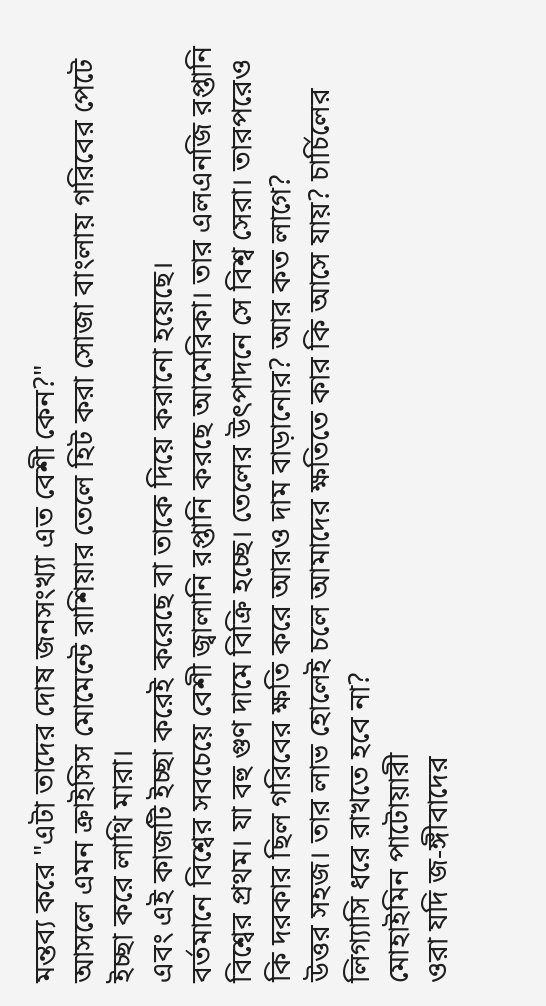মন্তব্য করে "এটা তাদের দোষ জনসংখ্যা এত বেশী কেন?"
আসলে এমন ক্রাইসিস মোমেন্টে রাশিয়ার তেলে হিট করা সোজা বাংলায় গরিবের পেটে ইচ্ছা করে লাথি মারা।
এবং এই কাজটি ইচ্ছা করেই করেছে বা তাকে দিয়ে করানো হয়েছে।
বর্তমানে বিশ্বের সবচেয়ে বেশী জ্বালানি রপ্তানি করছে আমেরিকা। তার এলএনজি রপ্তানি বিশ্বের প্রথম। যা বহু গুণ দামে বিক্রি হচ্ছে। তেলের উৎপাদনে সে বিশ্ব সেরা। তারপরেও কি দরকার ছিল গরিবের ক্ষতি করে আরও দাম বাড়ানোর? আর কত লাগে?
উত্তর সহজ। তার লাভ হোলেই চলে আমাদের ক্ষতিতে কার কি আসে যায়? চার্চিলের লিগ্যাসি ধরে রাখতে হবে না?
মোহাইমিন পাটোয়ারী
ওরা যদি জ-ঙ্গীবাদের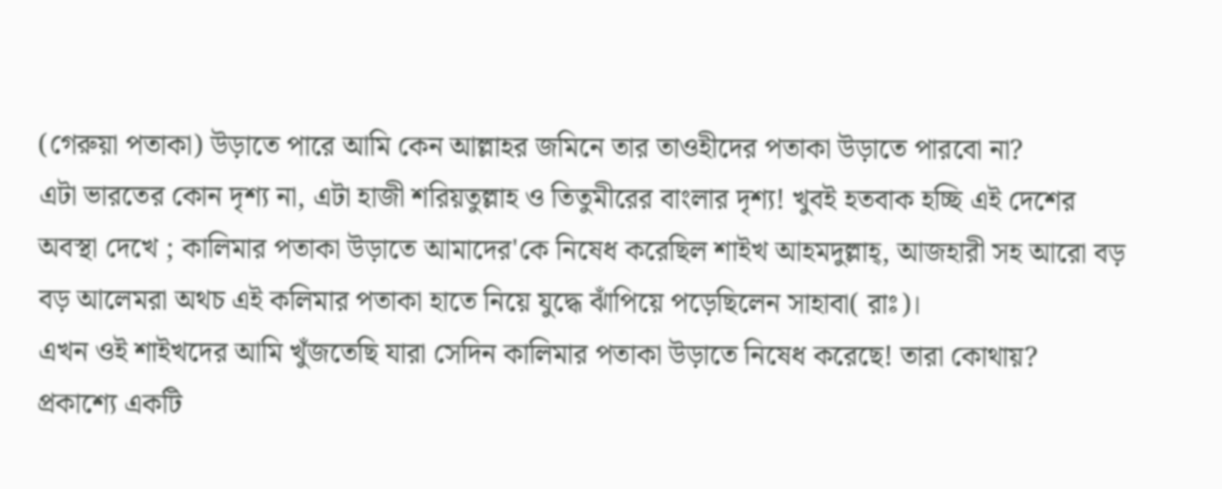(গেরুয়া পতাকা) উড়াতে পারে আমি কেন আল্লাহর জমিনে তার তাওহীদের পতাকা উড়াতে পারবো না?
এটা ভারতের কোন দৃশ্য না, এটা হাজী শরিয়তুল্লাহ ও তিতুমীরের বাংলার দৃশ্য! খুবই হতবাক হচ্ছি এই দেশের অবস্থা দেখে ; কালিমার পতাকা উড়াতে আমাদের'কে নিষেধ করেছিল শাইখ আহমদুল্লাহ্, আজহারী সহ আরো বড় বড় আলেমরা অথচ এই কলিমার পতাকা হাতে নিয়ে যুদ্ধে ঝাঁপিয়ে পড়েছিলেন সাহাবা( রাঃ)।
এখন ওই শাইখদের আমি খুঁজতেছি যারা সেদিন কালিমার পতাকা উড়াতে নিষেধ করেছে! তারা কোথায়?
প্রকাশ্যে একটি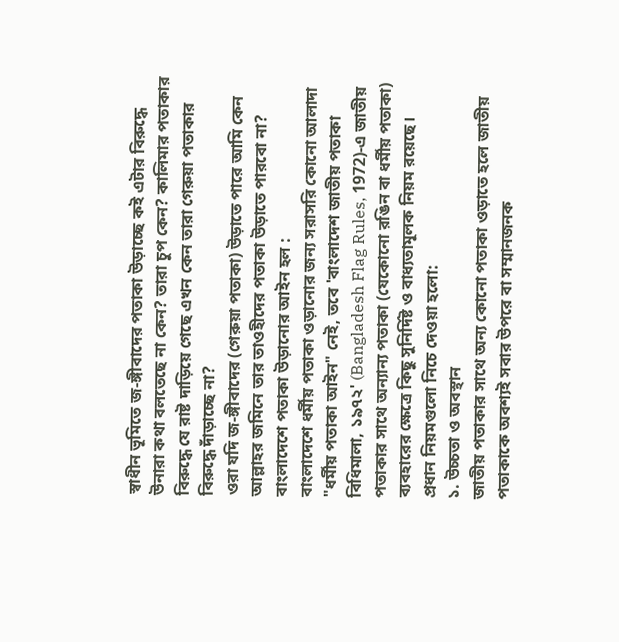স্বাধীন ভূমিতে জ-ঙ্গীবাদের পতাকা উড়াচ্ছে কই এটার বিরুদ্ধে উনারা কথা বলতেছে না কেন? তারা চুপ কেন? কালিমার পতাকার বিরুদ্ধে যে রাষ্ট দাড়িয়ে গেছে এখন কেন তারা গেরুয়া পতাকার বিরুদ্ধে দাঁড়াচ্ছে না?
ওরা যদি জ-ঙ্গীবাদের (গেরুয়া পতাকা) উড়াতে পারে আমি কেন আল্লাহর জমিনে তার তাওহীদের পতাকা উড়াতে পারবো না?
বাংলাদেশে পতাকা উড়ানোর আইন হল :
বাংলাদেশে ধর্মীয় পতাকা ওড়ানোর জন্য সরাসরি কোনো আলাদা "ধর্মীয় পতাকা আইন" নেই, তবে 'বাংলাদেশ জাতীয় পতাকা বিধিমালা, ১৯৭২' (Bangladesh Flag Rules, 1972)-এ জাতীয় পতাকার সাথে অন্যান্য পতাকা (যেকোনো রঙিন বা ধর্মীয় পতাকা) ব্যবহারের ক্ষেত্রে কিছু সুনির্দিষ্ট ও বাধ্যতামূলক নিয়ম রয়েছে।
প্রধান নিয়মগুলো নিচে দেওয়া হলো:
১. উচ্চতা ও অবস্থান
জাতীয় পতাকার সাথে অন্য কোনো পতাকা ওড়াতে হলে জাতীয় পতাকাকে অবশ্যই সবার উপরে বা সম্মানজনক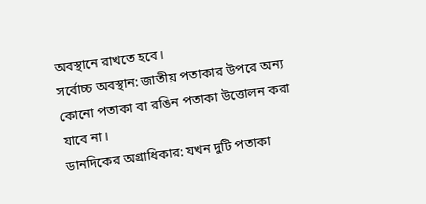অবস্থানে রাখতে হবে।
সর্বোচ্চ অবস্থান: জাতীয় পতাকার উপরে অন্য কোনো পতাকা বা রঙিন পতাকা উত্তোলন করা যাবে না।
ডানদিকের অগ্রাধিকার: যখন দুটি পতাকা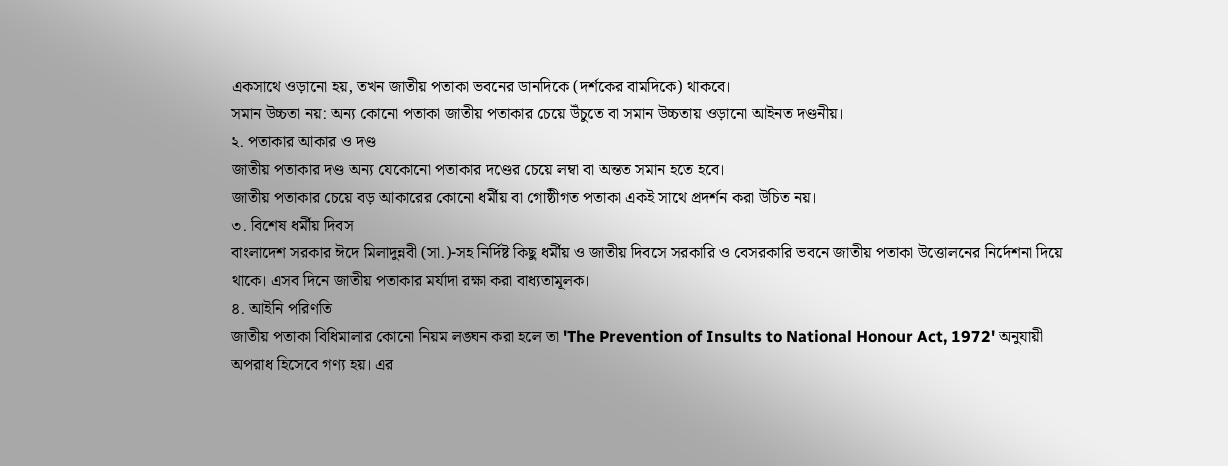একসাথে ওড়ানো হয়, তখন জাতীয় পতাকা ভবনের ডানদিকে (দর্শকের বামদিকে) থাকবে।
সমান উচ্চতা নয়: অন্য কোনো পতাকা জাতীয় পতাকার চেয়ে উঁচুতে বা সমান উচ্চতায় ওড়ানো আইনত দণ্ডনীয়।
২. পতাকার আকার ও দণ্ড
জাতীয় পতাকার দণ্ড অন্য যেকোনো পতাকার দণ্ডের চেয়ে লম্বা বা অন্তত সমান হতে হবে।
জাতীয় পতাকার চেয়ে বড় আকারের কোনো ধর্মীয় বা গোষ্ঠীগত পতাকা একই সাথে প্রদর্শন করা উচিত নয়।
৩. বিশেষ ধর্মীয় দিবস
বাংলাদেশ সরকার ঈদে মিলাদুন্নবী (সা.)-সহ নির্দিষ্ট কিছু ধর্মীয় ও জাতীয় দিবসে সরকারি ও বেসরকারি ভবনে জাতীয় পতাকা উত্তোলনের নির্দেশনা দিয়ে থাকে। এসব দিনে জাতীয় পতাকার মর্যাদা রক্ষা করা বাধ্যতামূলক।
৪. আইনি পরিণতি
জাতীয় পতাকা বিধিমালার কোনো নিয়ম লঙ্ঘন করা হলে তা 'The Prevention of Insults to National Honour Act, 1972' অনুযায়ী অপরাধ হিসেবে গণ্য হয়। এর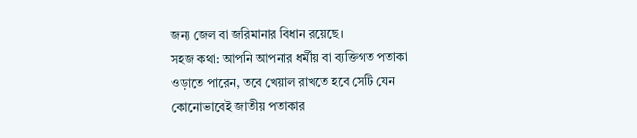জন্য জেল বা জরিমানার বিধান রয়েছে।
সহজ কথা: আপনি আপনার ধর্মীয় বা ব্যক্তিগত পতাকা ওড়াতে পারেন, তবে খেয়াল রাখতে হবে সেটি যেন কোনোভাবেই জাতীয় পতাকার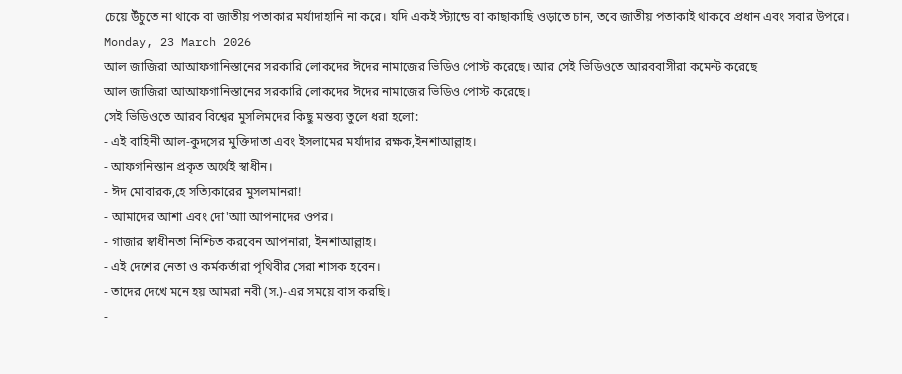চেয়ে উঁচুতে না থাকে বা জাতীয় পতাকার মর্যাদাহানি না করে। যদি একই স্ট্যান্ডে বা কাছাকাছি ওড়াতে চান, তবে জাতীয় পতাকাই থাকবে প্রধান এবং সবার উপরে।
Monday, 23 March 2026
আল জাজিরা আআফগানিস্তানের সরকারি লোকদের ঈদের নামাজের ভিডিও পোস্ট করেছে। আর সেই ভিডিওতে আরববাসীরা কমেন্ট করেছে
আল জাজিরা আআফগানিস্তানের সরকারি লোকদের ঈদের নামাজের ভিডিও পোস্ট করেছে।
সেই ভিডিওতে আরব বিশ্বের মুসলিমদের কিছু মন্তব্য তুলে ধরা হলো:
- এই বাহিনী আল-কুদসের মুক্তিদাতা এবং ইসলামের মর্যাদার রক্ষক,ইনশাআল্লাহ।
- আফগনিস্তান প্রকৃত অর্থেই স্বাধীন।
- ঈদ মোবারক,হে সত্যিকারের মুসলমানরা!
- আমাদের আশা এবং দো'আা আপনাদের ওপর।
- গাজার স্বাধীনতা নিশ্চিত করবেন আপনারা, ইনশাআল্লাহ।
- এই দেশের নেতা ও কর্মকর্তারা পৃথিবীর সেরা শাসক হবেন।
- তাদের দেখে মনে হয় আমরা নবী (স.)-এর সময়ে বাস করছি।
-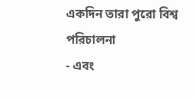একদিন তারা পুরো বিশ্ব পরিচালনা
- এবং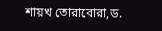শায়খ তোরাবোরা,ড.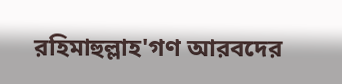রহিমাহুল্লাহ'গণ আরবদের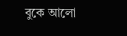বুকে আলো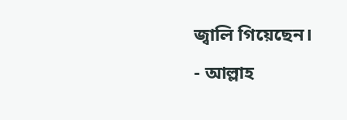জ্বালি গিয়েছেন।
- আল্লাহ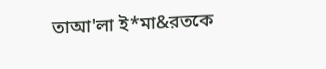তাআ'লা ই*মা&রতকে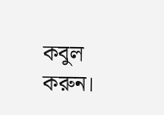কবুল করুন।